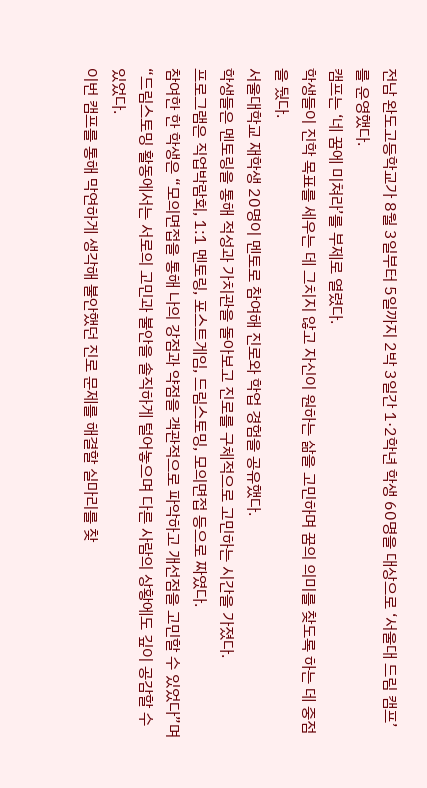전남 완도고등학교가 8월 3일부터 5일까지 2박 3일간 1·2학년 학생 60명을 대상으로 ‘서울대 드림 캠프’를 운영했다.
캠프는 ‘네 꿈에 미쳐라’를 부제로 열렸다.
학생들이 진학 목표를 세우는 데 그치지 않고 자신이 원하는 삶을 고민하며 꿈의 의미를 찾도록 하는 데 중점을 뒀다.
서울대학교 재학생 20명이 멘토로 참여해 진로와 학업 경험을 공유했다.
학생들은 멘토링을 통해 적성과 가치관을 돌아보고 진로를 구체적으로 고민하는 시간을 가졌다.
프로그램은 직업박람회, 1:1 멘토링, 포스트게임, 드림스토밍, 모의면접 등으로 짜였다.
참여한 한 학생은 “모의면접을 통해 나의 강점과 약점을 객관적으로 파악하고 개선점을 고민할 수 있었다”며 “드림스토밍 활동에서는 서로의 고민과 불안을 솔직하게 털어놓으며 다른 사람의 상황에도 깊이 공감할 수 있었다.
이번 캠프를 통해 막연하게 생각해 불안했던 진로 문제를 해결할 실마리를 찾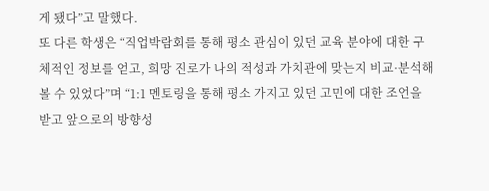게 됐다”고 말했다.
또 다른 학생은 “직업박람회를 통해 평소 관심이 있던 교육 분야에 대한 구체적인 정보를 얻고, 희망 진로가 나의 적성과 가치관에 맞는지 비교·분석해 볼 수 있었다”며 “1:1 멘토링을 통해 평소 가지고 있던 고민에 대한 조언을 받고 앞으로의 방향성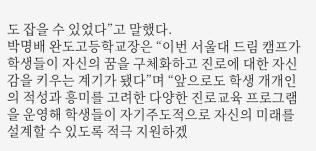도 잡을 수 있었다”고 말했다.
박명배 완도고등학교장은 “이번 서울대 드림 캠프가 학생들이 자신의 꿈을 구체화하고 진로에 대한 자신감을 키우는 계기가 됐다”며 “앞으로도 학생 개개인의 적성과 흥미를 고려한 다양한 진로교육 프로그램을 운영해 학생들이 자기주도적으로 자신의 미래를 설계할 수 있도록 적극 지원하겠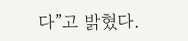다”고 밝혔다.